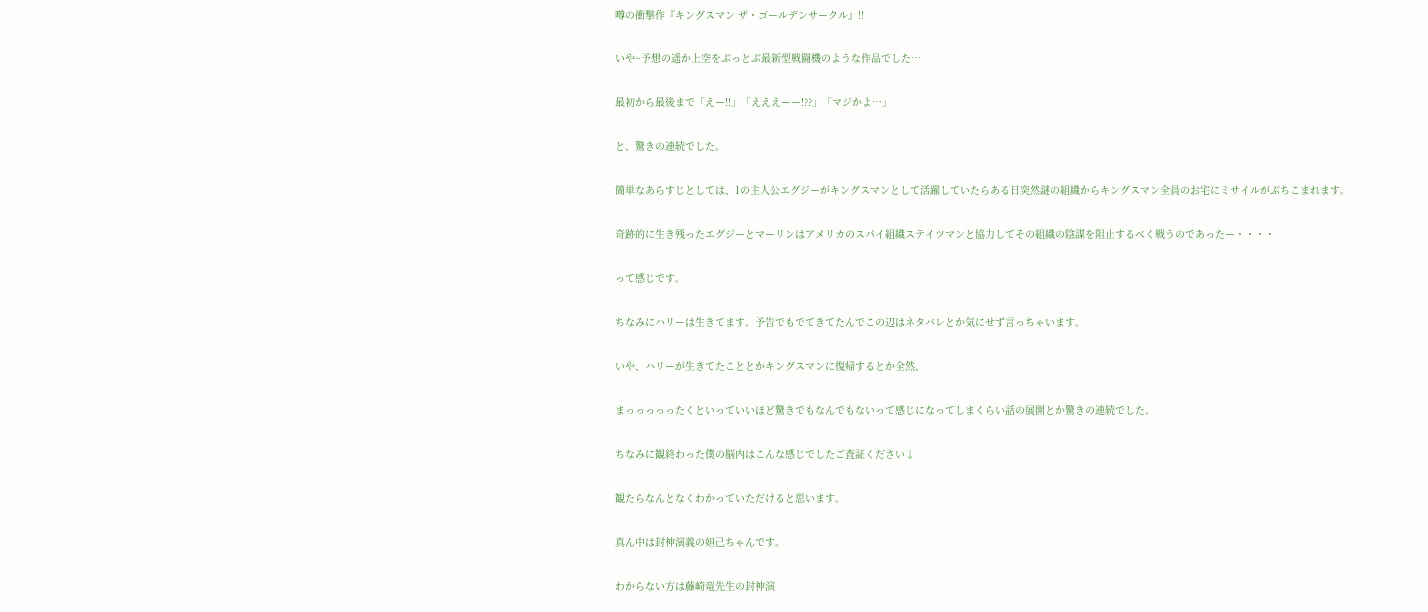噂の衝撃作『キングスマン ザ・ゴールデンサークル』!!

いや~予想の遥か上空をぶっとぶ最新型戦闘機のような作品でした…

最初から最後まで「えー!!」「えええーー!??」「マジかよ…」

と、驚きの連続でした。

簡単なあらすじとしては、1の主人公エグジーがキングスマンとして活躍していたらある日突然謎の組織からキングスマン全員のお宅にミサイルがぶちこまれます。

奇跡的に生き残ったエグジーとマーリンはアメリカのスパイ組織ステイツマンと協力してその組織の陰謀を阻止するべく戦うのであったー・・・・

って感じです。

ちなみにハリーは生きてます。予告でもでてきてたんでこの辺はネタバレとか気にせず言っちゃいます。

いや、ハリーが生きてたこととかキングスマンに復帰するとか全然、

まっっっっったくといっていいほど驚きでもなんでもないって感じになってしまくらい話の展開とか驚きの連続でした。

ちなみに観終わった僕の脳内はこんな感じでしたご査証ください↓

観たらなんとなくわかっていただけると思います。

真ん中は封神演義の妲己ちゃんです。

わからない方は藤崎竜先生の封神演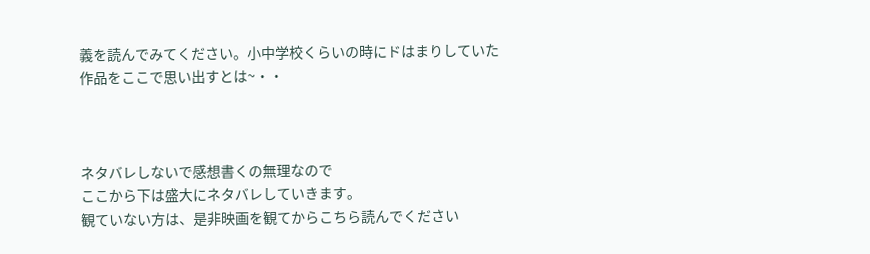義を読んでみてください。小中学校くらいの時にドはまりしていた作品をここで思い出すとは~・・



ネタバレしないで感想書くの無理なので
ここから下は盛大にネタバレしていきます。
観ていない方は、是非映画を観てからこちら読んでください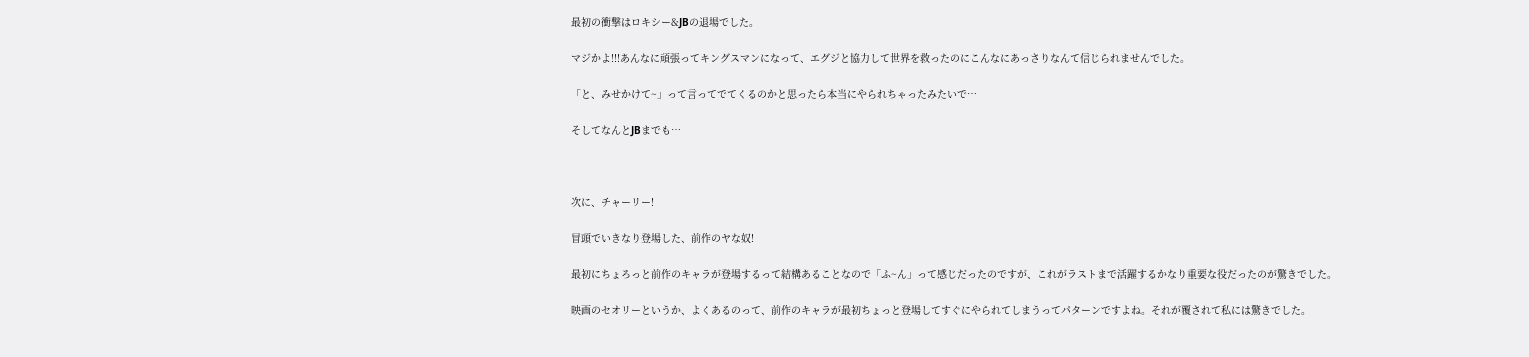最初の衝撃はロキシー&JBの退場でした。

マジかよ!!!あんなに頑張ってキングスマンになって、エグジと協力して世界を救ったのにこんなにあっさりなんて信じられませんでした。

「と、みせかけて~」って言ってでてくるのかと思ったら本当にやられちゃったみたいで…

そしてなんとJBまでも…



次に、チャーリー!

冒頭でいきなり登場した、前作のヤな奴!

最初にちょろっと前作のキャラが登場するって結構あることなので「ふ~ん」って感じだったのですが、これがラストまで活躍するかなり重要な役だったのが驚きでした。

映画のセオリーというか、よくあるのって、前作のキャラが最初ちょっと登場してすぐにやられてしまうってパターンですよね。それが覆されて私には驚きでした。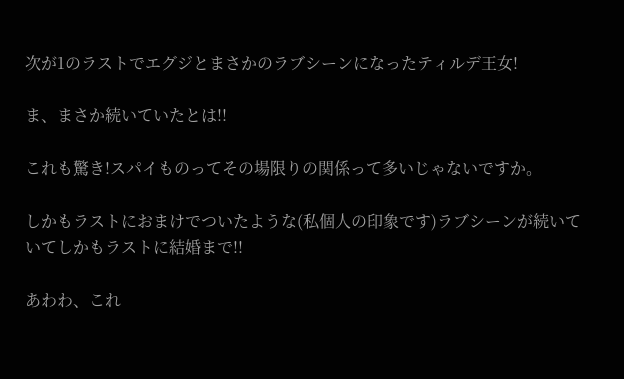次が1のラストでエグジとまさかのラブシーンになったティルデ王女!

ま、まさか続いていたとは!!

これも驚き!スパイものってその場限りの関係って多いじゃないですか。

しかもラストにおまけでついたような(私個人の印象です)ラブシーンが続いていてしかもラストに結婚まで!!

あわわ、これ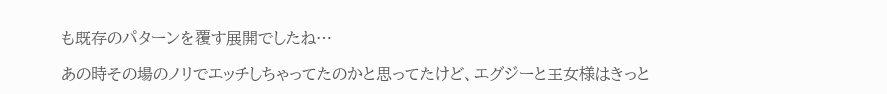も既存のパターンを覆す展開でしたね…

あの時その場のノリでエッチしちゃってたのかと思ってたけど、エグジーと王女様はきっと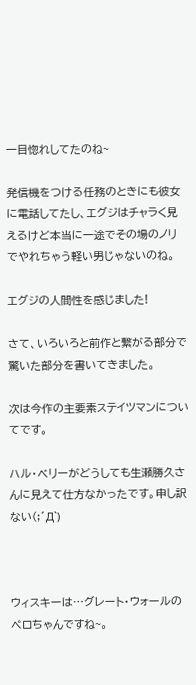一目惚れしてたのね~

発信機をつける任務のときにも彼女に電話してたし、エグジはチャラく見えるけど本当に一途でその場のノリでやれちゃう軽い男じゃないのね。

エグジの人間性を感じました!

さて、いろいろと前作と繋がる部分で驚いた部分を書いてきました。

次は今作の主要素ステイツマンについてです。

ハル・ベリーがどうしても生瀬勝久さんに見えて仕方なかったです。申し訳ない(;´Д`)



ウィスキーは…グレート・ウォールのペロちゃんですね~。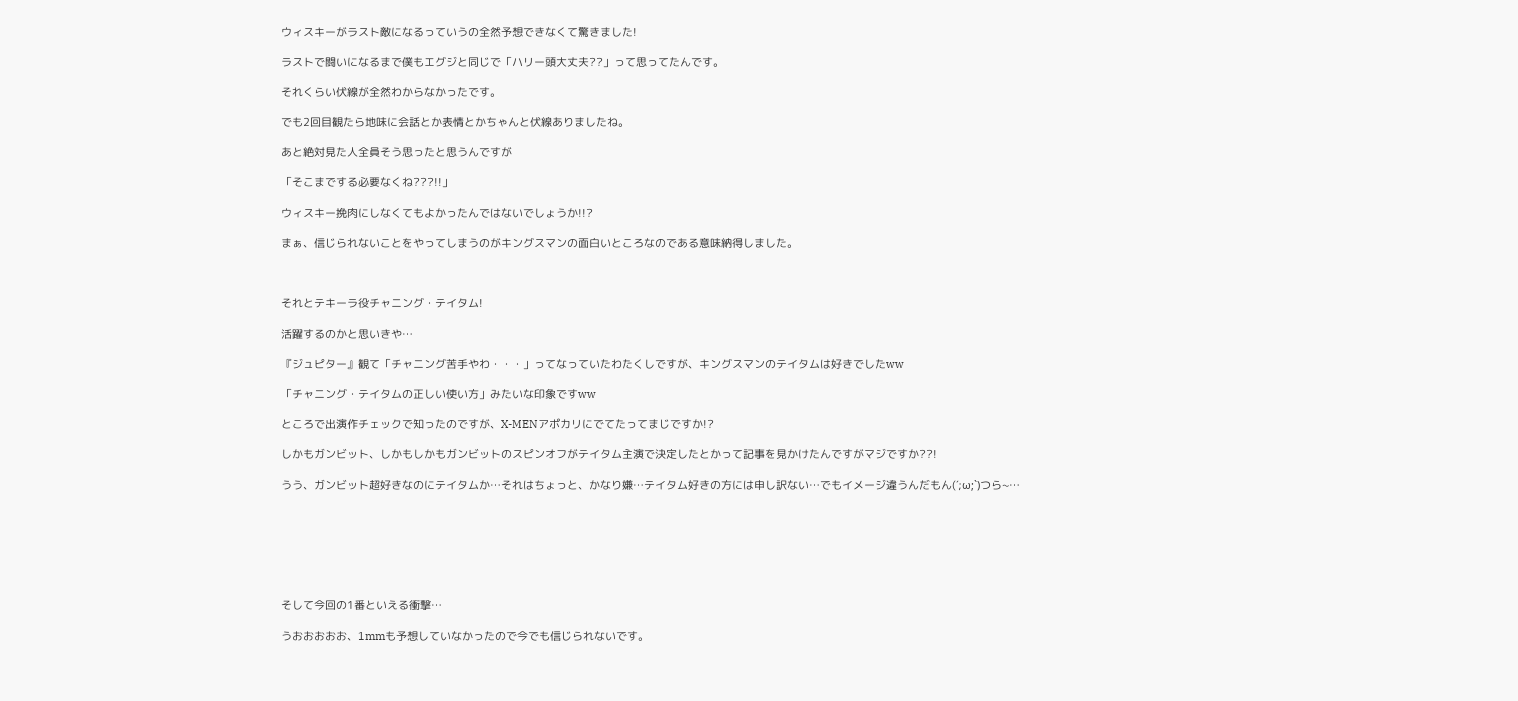ウィスキーがラスト敵になるっていうの全然予想できなくて驚きました!

ラストで闘いになるまで僕もエグジと同じで「ハリー頭大丈夫??」って思ってたんです。

それくらい伏線が全然わからなかったです。

でも2回目観たら地味に会話とか表情とかちゃんと伏線ありましたね。

あと絶対見た人全員そう思ったと思うんですが

「そこまでする必要なくね???!!」

ウィスキー挽肉にしなくてもよかったんではないでしょうか!!?

まぁ、信じられないことをやってしまうのがキングスマンの面白いところなのである意味納得しました。



それとテキーラ役チャニング・テイタム!

活躍するのかと思いきや…

『ジュピター』観て「チャニング苦手やわ・・・」ってなっていたわたくしですが、キングスマンのテイタムは好きでしたww

「チャニング・テイタムの正しい使い方」みたいな印象ですww

ところで出演作チェックで知ったのですが、X-MENアポカリにでてたってまじですか!?

しかもガンビット、しかもしかもガンビットのスピンオフがテイタム主演で決定したとかって記事を見かけたんですがマジですか??!

うう、ガンビット超好きなのにテイタムか…それはちょっと、かなり嫌…テイタム好きの方には申し訳ない…でもイメージ違うんだもん(´;ω;`)つら~…







そして今回の1番といえる衝撃…

うおおおおお、1mmも予想していなかったので今でも信じられないです。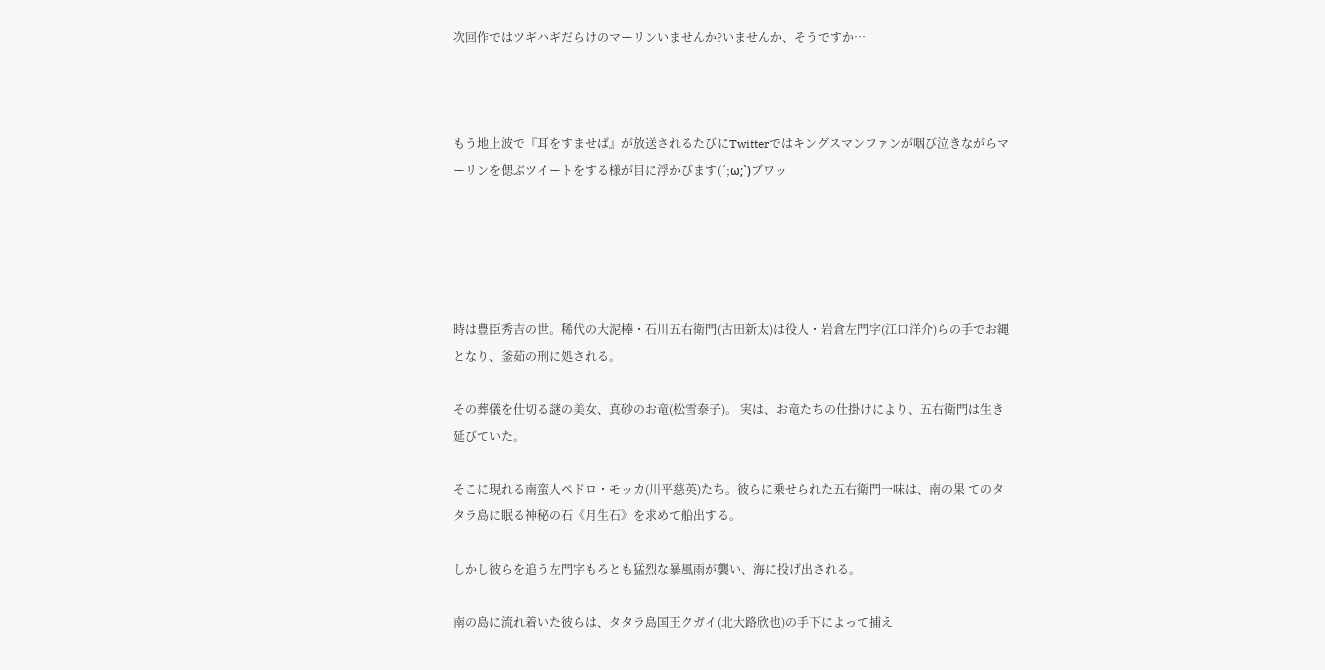次回作ではツギハギだらけのマーリンいませんか?いませんか、そうですか…



もう地上波で『耳をすませば』が放送されるたびにTwitterではキングスマンファンが咽び泣きながらマーリンを偲ぶツイートをする様が目に浮かびます(´;ω;`)ブワッ





時は豊臣秀吉の世。稀代の大泥棒・石川五右衛門(古田新太)は役人・岩倉左門字(江口洋介)らの手でお縄となり、釜茹の刑に処される。

その葬儀を仕切る謎の美女、真砂のお竜(松雪泰子)。 実は、お竜たちの仕掛けにより、五右衛門は生き延びていた。

そこに現れる南蛮人ペドロ・モッカ(川平慈英)たち。彼らに乗せられた五右衛門一味は、南の果 てのタタラ島に眠る神秘の石《月生石》を求めて船出する。

しかし彼らを追う左門字もろとも猛烈な暴風雨が襲い、海に投げ出される。

南の島に流れ着いた彼らは、タタラ島国王クガイ(北大路欣也)の手下によって捕え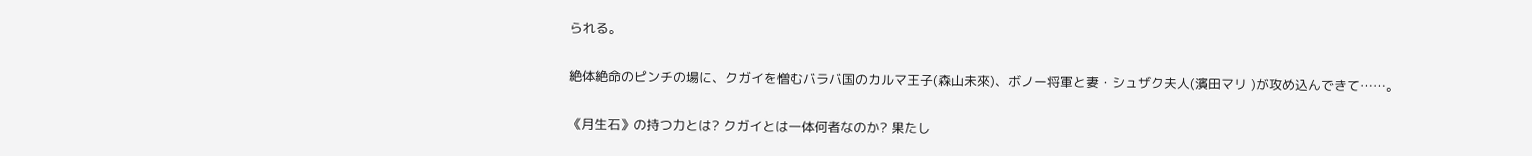られる。

絶体絶命のピンチの場に、クガイを憎むバラバ国のカルマ王子(森山未來)、ボノー将軍と妻・シュザク夫人(濱田マリ )が攻め込んできて……。

《月生石》の持つ力とは? クガイとは一体何者なのか? 果たし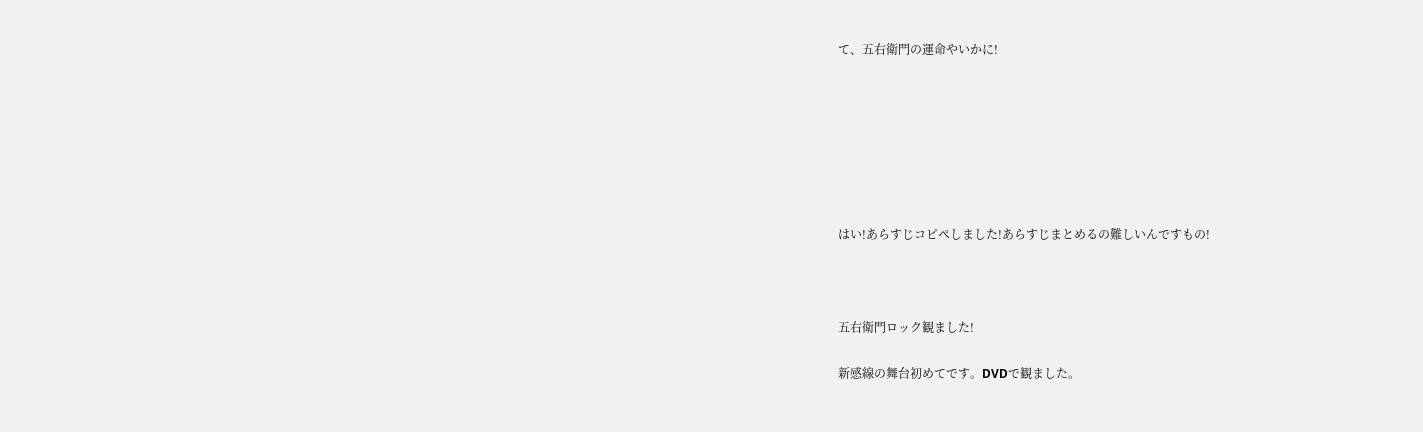て、五右衛門の運命やいかに!







はい!あらすじコピペしました!あらすじまとめるの難しいんですもの!



五右衛門ロック観ました!

新感線の舞台初めてです。DVDで観ました。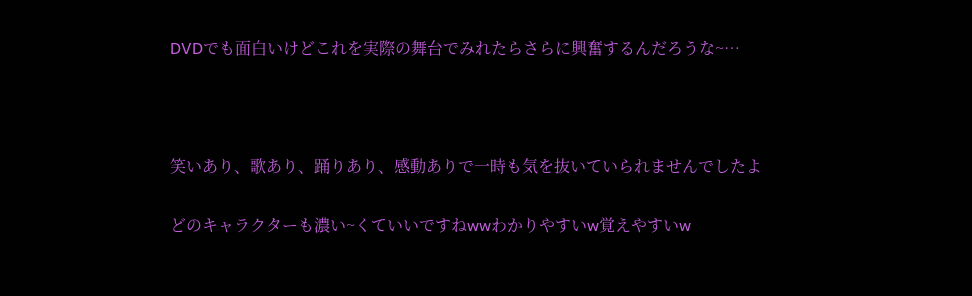DVDでも面白いけどこれを実際の舞台でみれたらさらに興奮するんだろうな~…



笑いあり、歌あり、踊りあり、感動ありで一時も気を抜いていられませんでしたよ

どのキャラクターも濃い~くていいですねwwわかりやすいw覚えやすいw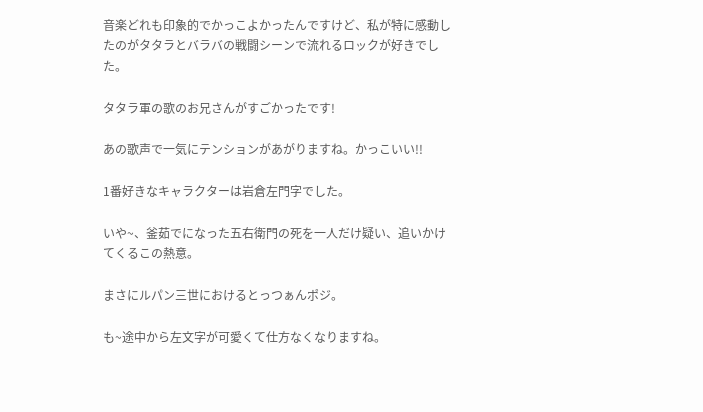音楽どれも印象的でかっこよかったんですけど、私が特に感動したのがタタラとバラバの戦闘シーンで流れるロックが好きでした。

タタラ軍の歌のお兄さんがすごかったです!

あの歌声で一気にテンションがあがりますね。かっこいい!!

1番好きなキャラクターは岩倉左門字でした。

いや~、釜茹でになった五右衛門の死を一人だけ疑い、追いかけてくるこの熱意。

まさにルパン三世におけるとっつぁんポジ。

も~途中から左文字が可愛くて仕方なくなりますね。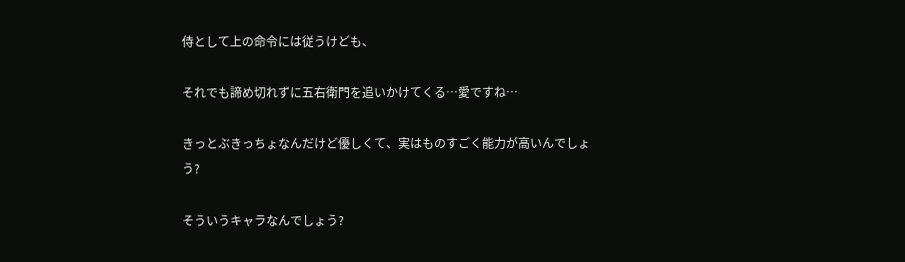侍として上の命令には従うけども、

それでも諦め切れずに五右衛門を追いかけてくる…愛ですね…

きっとぶきっちょなんだけど優しくて、実はものすごく能力が高いんでしょう?

そういうキャラなんでしょう?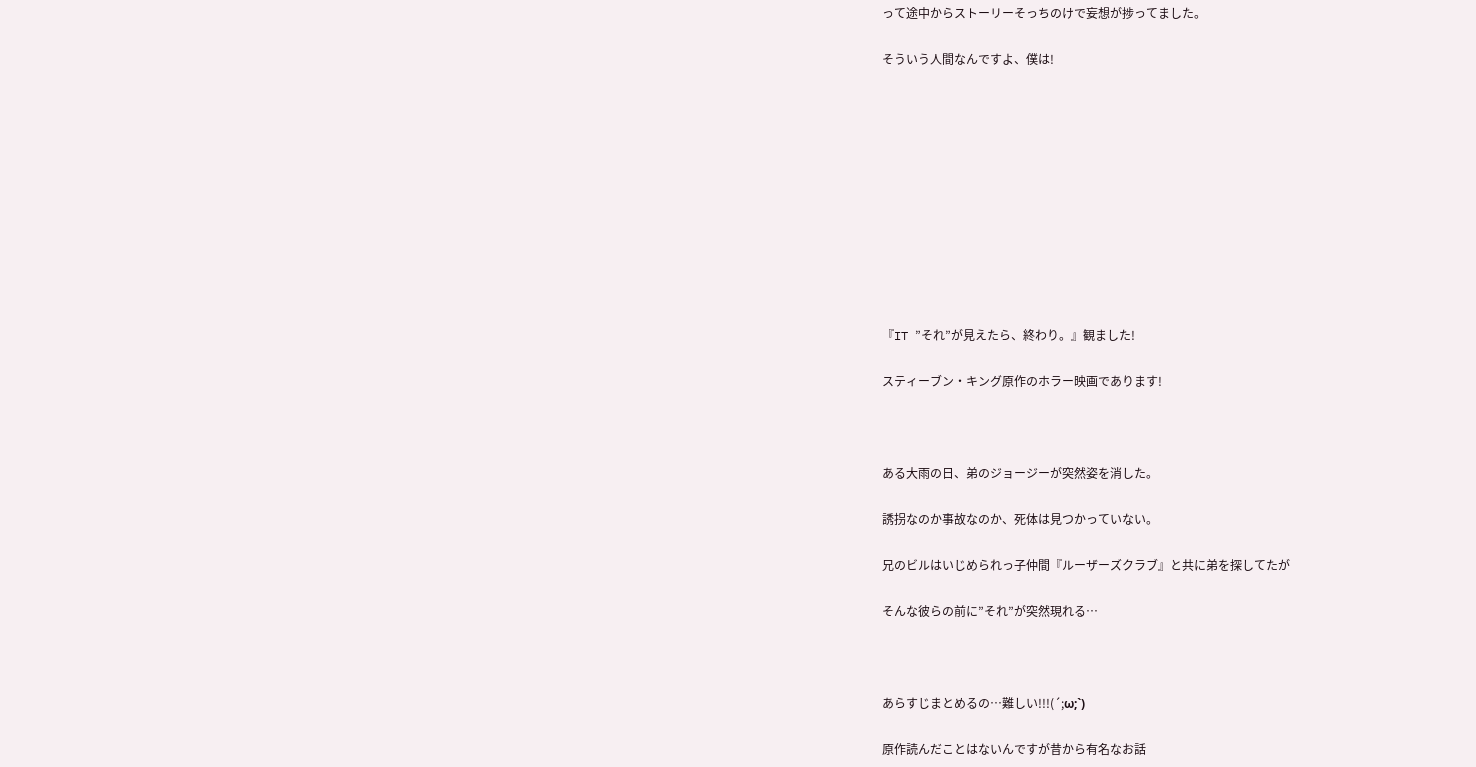って途中からストーリーそっちのけで妄想が捗ってました。

そういう人間なんですよ、僕は!











『IT ”それ”が見えたら、終わり。』観ました!

スティーブン・キング原作のホラー映画であります!



ある大雨の日、弟のジョージーが突然姿を消した。

誘拐なのか事故なのか、死体は見つかっていない。

兄のビルはいじめられっ子仲間『ルーザーズクラブ』と共に弟を探してたが

そんな彼らの前に”それ”が突然現れる…



あらすじまとめるの…難しい!!!(´;ω;`)

原作読んだことはないんですが昔から有名なお話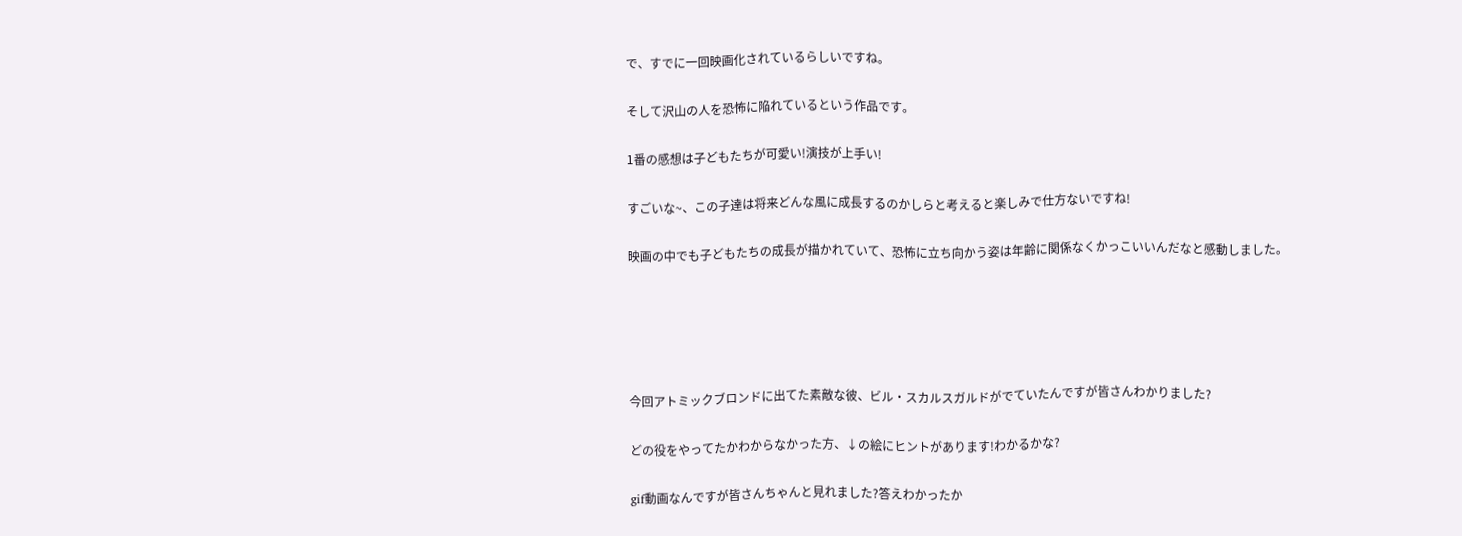で、すでに一回映画化されているらしいですね。

そして沢山の人を恐怖に陥れているという作品です。

1番の感想は子どもたちが可愛い!演技が上手い!

すごいな~、この子達は将来どんな風に成長するのかしらと考えると楽しみで仕方ないですね!

映画の中でも子どもたちの成長が描かれていて、恐怖に立ち向かう姿は年齢に関係なくかっこいいんだなと感動しました。





今回アトミックブロンドに出てた素敵な彼、ビル・スカルスガルドがでていたんですが皆さんわかりました?

どの役をやってたかわからなかった方、↓の絵にヒントがあります!わかるかな?

gif動画なんですが皆さんちゃんと見れました?答えわかったか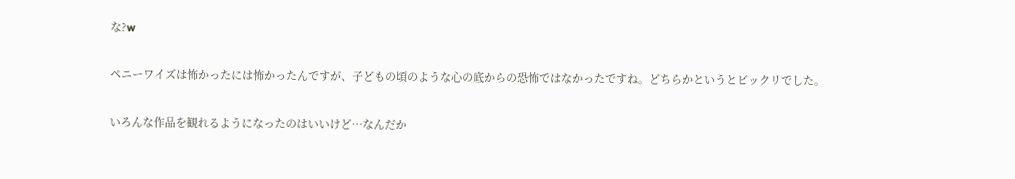な?w

ペニーワイズは怖かったには怖かったんですが、子どもの頃のような心の底からの恐怖ではなかったですね。どちらかというとビックリでした。

いろんな作品を観れるようになったのはいいけど…なんだか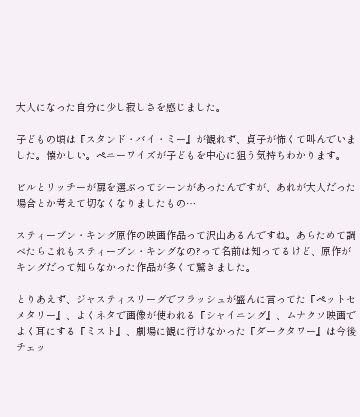大人になった自分に少し寂しさを感じました。

子どもの頃は『スタンド・バイ・ミー』が観れず、貞子が怖くて叫んでいました。懐かしい。ペニーワイズが子どもを中心に狙う気持ちわかります。

ビルとリッチーが扉を選ぶってシーンがあったんですが、あれが大人だった場合とか考えて切なくなりましたもの…

スティーブン・キング原作の映画作品って沢山あるんですね。あらためて調べたらこれもスティーブン・キングなの?って名前は知ってるけど、原作がキングだって知らなかった作品が多くて驚きました。

とりあえず、ジャスティスリーグでフラッシュが盛んに言ってた『ペットセメタリー』、よくネタで画像が使われる『シャイニング』、ムナクソ映画でよく耳にする『ミスト』、劇場に観に行けなかった『ダークタワー』は今後チェッ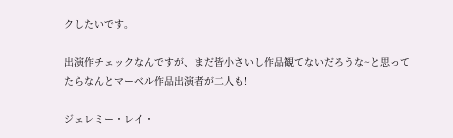クしたいです。

出演作チェックなんですが、まだ皆小さいし作品観てないだろうな~と思ってたらなんとマーベル作品出演者が二人も!

ジェレミー・レイ・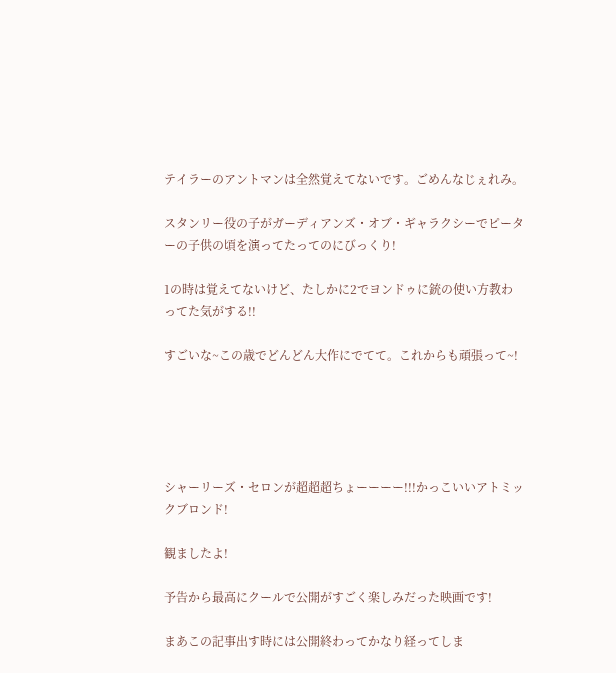テイラーのアントマンは全然覚えてないです。ごめんなじぇれみ。

スタンリー役の子がガーディアンズ・オブ・ギャラクシーでピーターの子供の頃を演ってたってのにびっくり!

1の時は覚えてないけど、たしかに2でヨンドゥに銃の使い方教わってた気がする!!

すごいな~この歳でどんどん大作にでてて。これからも頑張って~!





シャーリーズ・セロンが超超超ちょーーーー!!!かっこいいアトミックブロンド!

観ましたよ!

予告から最高にクールで公開がすごく楽しみだった映画です!

まあこの記事出す時には公開終わってかなり経ってしま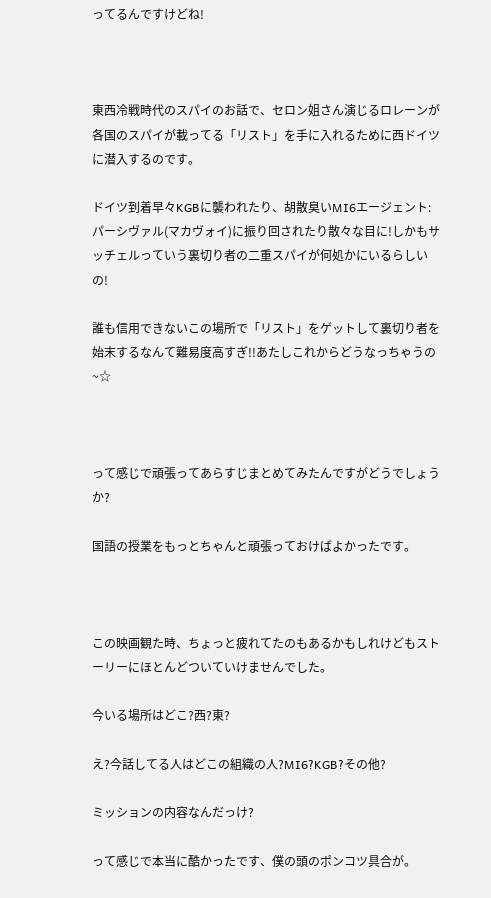ってるんですけどね!



東西冷戦時代のスパイのお話で、セロン姐さん演じるロレーンが各国のスパイが載ってる「リスト」を手に入れるために西ドイツに潜入するのです。

ドイツ到着早々KGBに襲われたり、胡散臭いMI6エージェント:パーシヴァル(マカヴォイ)に振り回されたり散々な目に!しかもサッチェルっていう裏切り者の二重スパイが何処かにいるらしいの!

誰も信用できないこの場所で「リスト」をゲットして裏切り者を始末するなんて難易度高すぎ!!あたしこれからどうなっちゃうの~☆



って感じで頑張ってあらすじまとめてみたんですがどうでしょうか?

国語の授業をもっとちゃんと頑張っておけばよかったです。



この映画観た時、ちょっと疲れてたのもあるかもしれけどもストーリーにほとんどついていけませんでした。

今いる場所はどこ?西?東?

え?今話してる人はどこの組織の人?MI6?KGB?その他?

ミッションの内容なんだっけ?

って感じで本当に酷かったです、僕の頭のポンコツ具合が。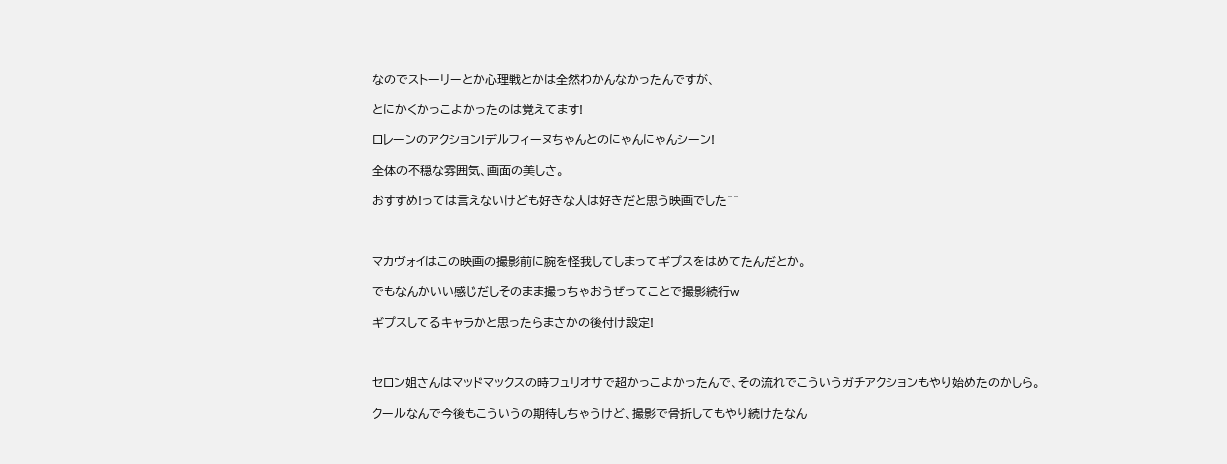なのでストーリーとか心理戦とかは全然わかんなかったんですが、

とにかくかっこよかったのは覚えてます!

ロレーンのアクション!デルフィーヌちゃんとのにゃんにゃんシーン!

全体の不穏な雰囲気、画面の美しさ。

おすすめ!っては言えないけども好きな人は好きだと思う映画でした^^



マカヴォイはこの映画の撮影前に腕を怪我してしまってギプスをはめてたんだとか。

でもなんかいい感じだしそのまま撮っちゃおうぜってことで撮影続行w

ギプスしてるキャラかと思ったらまさかの後付け設定!



セロン姐さんはマッドマックスの時フュリオサで超かっこよかったんで、その流れでこういうガチアクションもやり始めたのかしら。

クールなんで今後もこういうの期待しちゃうけど、撮影で骨折してもやり続けたなん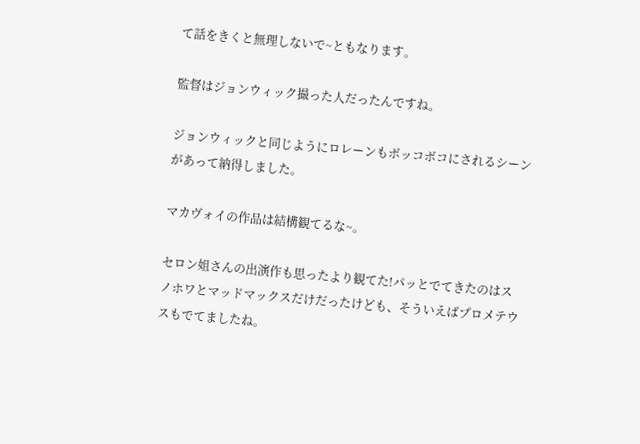て話をきくと無理しないで~ともなります。

監督はジョンウィック撮った人だったんですね。

ジョンウィックと同じようにロレーンもボッコボコにされるシーンがあって納得しました。

マカヴォイの作品は結構観てるな~。

セロン姐さんの出演作も思ったより観てた!パッとでてきたのはスノホワとマッドマックスだけだったけども、そういえばプロメテウスもでてましたね。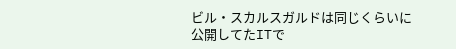ビル・スカルスガルドは同じくらいに公開してたITで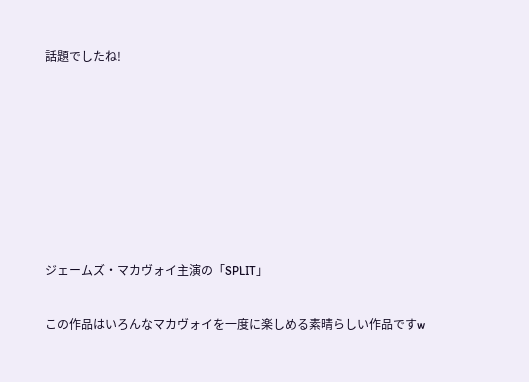話題でしたね!







ジェームズ・マカヴォイ主演の「SPLIT」

この作品はいろんなマカヴォイを一度に楽しめる素晴らしい作品ですw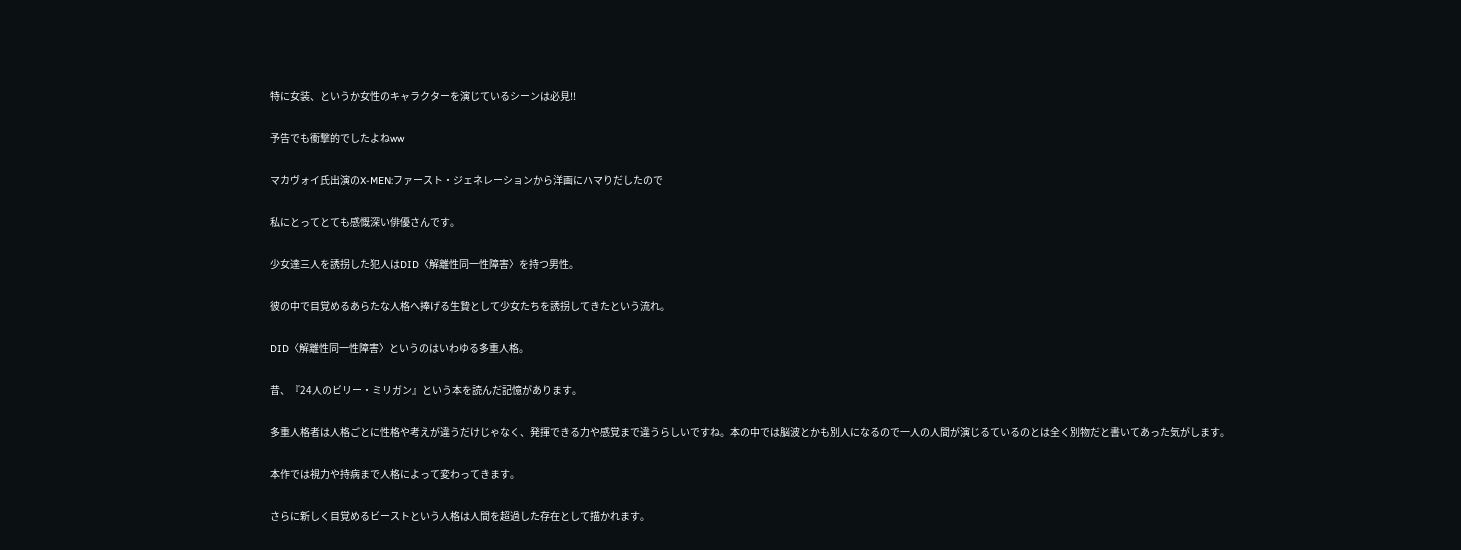特に女装、というか女性のキャラクターを演じているシーンは必見!!

予告でも衝撃的でしたよねww

マカヴォイ氏出演のX-MEN:ファースト・ジェネレーションから洋画にハマりだしたので

私にとってとても感慨深い俳優さんです。

少女達三人を誘拐した犯人はDID〈解離性同一性障害〉を持つ男性。

彼の中で目覚めるあらたな人格へ捧げる生贄として少女たちを誘拐してきたという流れ。

DID〈解離性同一性障害〉というのはいわゆる多重人格。

昔、『24人のビリー・ミリガン』という本を読んだ記憶があります。

多重人格者は人格ごとに性格や考えが違うだけじゃなく、発揮できる力や感覚まで違うらしいですね。本の中では脳波とかも別人になるので一人の人間が演じるているのとは全く別物だと書いてあった気がします。

本作では視力や持病まで人格によって変わってきます。

さらに新しく目覚めるビーストという人格は人間を超過した存在として描かれます。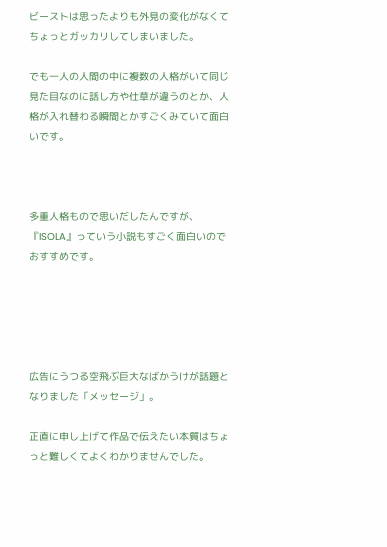ビーストは思ったよりも外見の変化がなくてちょっとガッカリしてしまいました。

でも一人の人間の中に複数の人格がいて同じ見た目なのに話し方や仕草が違うのとか、人格が入れ替わる瞬間とかすごくみていて面白いです。



多重人格もので思いだしたんですが、『ISOLA』っていう小説もすごく面白いのでおすすめです。





広告にうつる空飛ぶ巨大なばかうけが話題となりました「メッセージ」。

正直に申し上げて作品で伝えたい本質はちょっと難しくてよくわかりませんでした。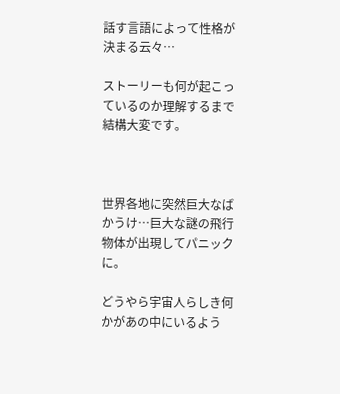話す言語によって性格が決まる云々…

ストーリーも何が起こっているのか理解するまで結構大変です。



世界各地に突然巨大なばかうけ…巨大な謎の飛行物体が出現してパニックに。

どうやら宇宙人らしき何かがあの中にいるよう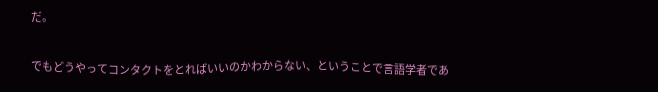だ。

でもどうやってコンタクトをとればいいのかわからない、ということで言語学者であ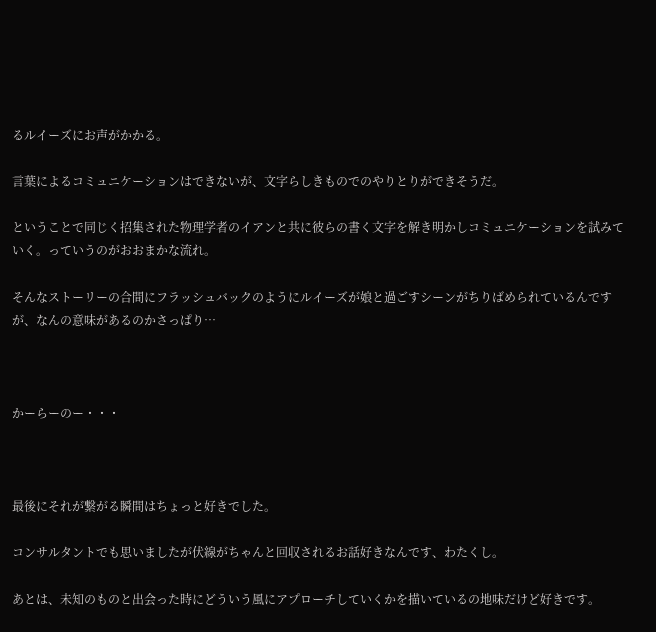るルイーズにお声がかかる。

言葉によるコミュニケーションはできないが、文字らしきものでのやりとりができそうだ。

ということで同じく招集された物理学者のイアンと共に彼らの書く文字を解き明かしコミュニケーションを試みていく。っていうのがおおまかな流れ。

そんなストーリーの合間にフラッシュバックのようにルイーズが娘と過ごすシーンがちりばめられているんですが、なんの意味があるのかさっぱり…



かーらーのー・・・



最後にそれが繋がる瞬間はちょっと好きでした。

コンサルタントでも思いましたが伏線がちゃんと回収されるお話好きなんです、わたくし。

あとは、未知のものと出会った時にどういう風にアプローチしていくかを描いているの地味だけど好きです。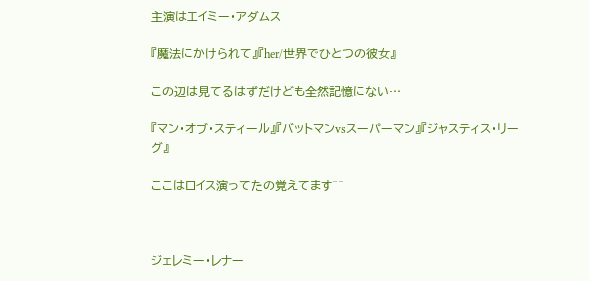主演はエイミー・アダムス

『魔法にかけられて』『her/世界でひとつの彼女』

この辺は見てるはずだけども全然記憶にない…

『マン・オブ・スティール』『バットマンvsスーパーマン』『ジャスティス・リーグ』

ここはロイス演ってたの覚えてます^^



ジェレミー・レナー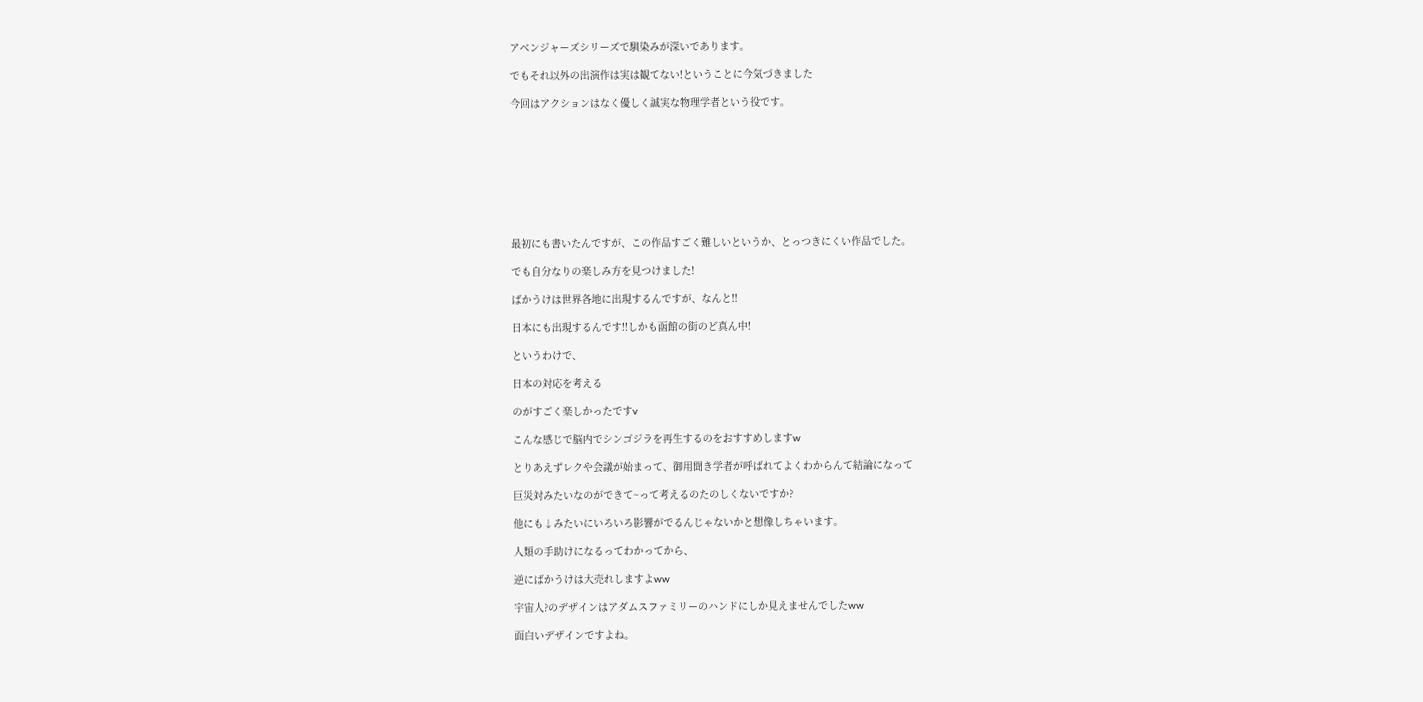アベンジャーズシリーズで馴染みが深いであります。

でもそれ以外の出演作は実は観てない!ということに今気づきました

今回はアクションはなく優しく誠実な物理学者という役です。









最初にも書いたんですが、この作品すごく難しいというか、とっつきにくい作品でした。

でも自分なりの楽しみ方を見つけました!

ばかうけは世界各地に出現するんですが、なんと!!

日本にも出現するんです!!しかも函館の街のど真ん中!

というわけで、

日本の対応を考える

のがすごく楽しかったですv

こんな感じで脳内でシンゴジラを再生するのをおすすめしますw

とりあえずレクや会議が始まって、御用聞き学者が呼ばれてよくわからんて結論になって

巨災対みたいなのができて~って考えるのたのしくないですか?

他にも↓みたいにいろいろ影響がでるんじゃないかと想像しちゃいます。

人類の手助けになるってわかってから、

逆にばかうけは大売れしますよww

宇宙人?のデザインはアダムスファミリーのハンドにしか見えませんでしたww

面白いデザインですよね。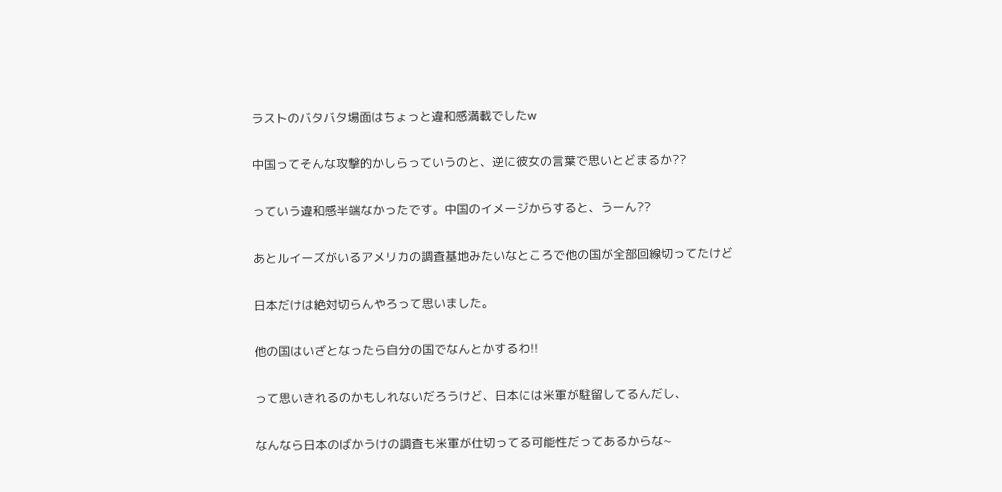ラストのバタバタ場面はちょっと違和感満載でしたw

中国ってそんな攻撃的かしらっていうのと、逆に彼女の言葉で思いとどまるか??

っていう違和感半端なかったです。中国のイメージからすると、うーん??

あとルイーズがいるアメリカの調査基地みたいなところで他の国が全部回線切ってたけど

日本だけは絶対切らんやろって思いました。

他の国はいざとなったら自分の国でなんとかするわ!!

って思いきれるのかもしれないだろうけど、日本には米軍が駐留してるんだし、

なんなら日本のばかうけの調査も米軍が仕切ってる可能性だってあるからな~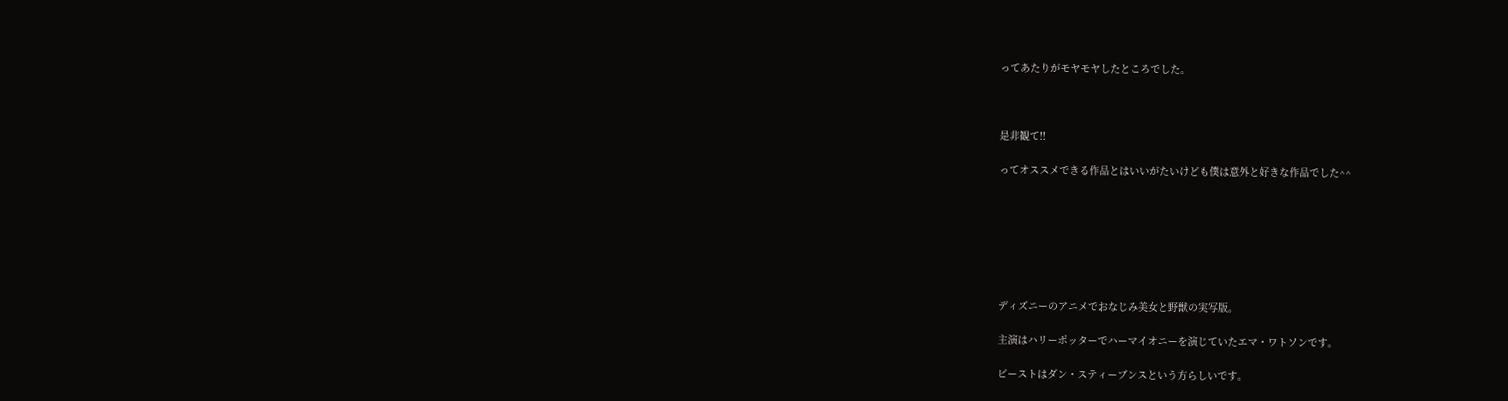ってあたりがモヤモヤしたところでした。



是非観て!!

ってオススメできる作品とはいいがたいけども僕は意外と好きな作品でした^^







ディズニーのアニメでおなじみ美女と野獣の実写版。

主演はハリーポッターでハーマイオニーを演じていたエマ・ワトソンです。

ビーストはダン・スティーブンスという方らしいです。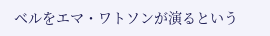ベルをエマ・ワトソンが演るという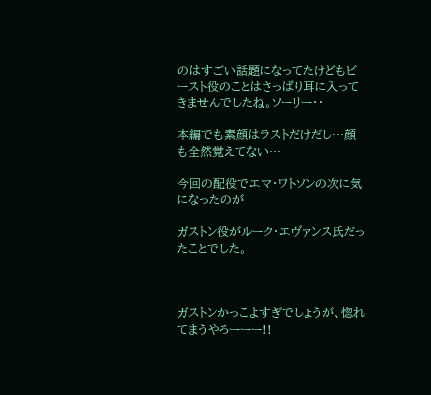のはすごい話題になってたけどもビースト役のことはさっぱり耳に入ってきませんでしたね。ソーリー・・

本編でも素顔はラストだけだし…顔も全然覚えてない…

今回の配役でエマ・ワトソンの次に気になったのが

ガストン役がルーク・エヴァンス氏だったことでした。



ガストンかっこよすぎでしょうが、惚れてまうやろーーー!!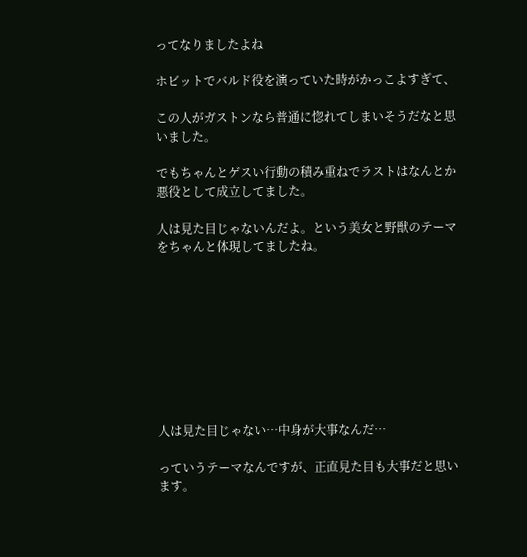ってなりましたよね

ホビットでバルド役を演っていた時がかっこよすぎて、

この人がガストンなら普通に惚れてしまいそうだなと思いました。

でもちゃんとゲスい行動の積み重ねでラストはなんとか悪役として成立してました。

人は見た目じゃないんだよ。という美女と野獣のテーマをちゃんと体現してましたね。









人は見た目じゃない…中身が大事なんだ…

っていうテーマなんですが、正直見た目も大事だと思います。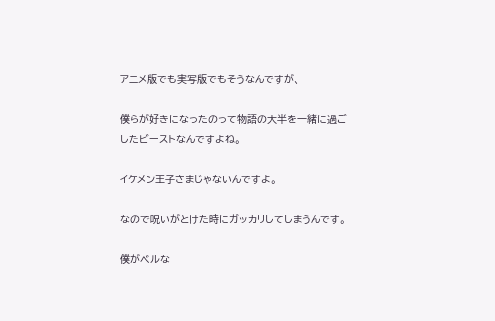アニメ版でも実写版でもそうなんですが、

僕らが好きになったのって物語の大半を一緒に過ごしたビーストなんですよね。

イケメン王子さまじゃないんですよ。

なので呪いがとけた時にガッカリしてしまうんです。

僕がベルな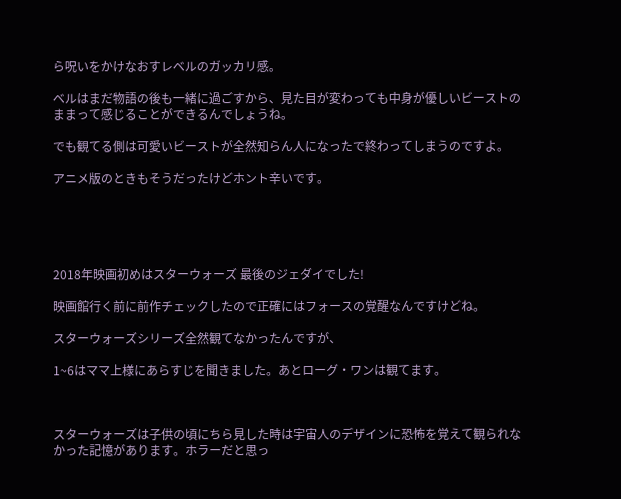ら呪いをかけなおすレベルのガッカリ感。

ベルはまだ物語の後も一緒に過ごすから、見た目が変わっても中身が優しいビーストのままって感じることができるんでしょうね。

でも観てる側は可愛いビーストが全然知らん人になったで終わってしまうのですよ。

アニメ版のときもそうだったけどホント辛いです。





2018年映画初めはスターウォーズ 最後のジェダイでした!

映画館行く前に前作チェックしたので正確にはフォースの覚醒なんですけどね。

スターウォーズシリーズ全然観てなかったんですが、

1~6はママ上様にあらすじを聞きました。あとローグ・ワンは観てます。



スターウォーズは子供の頃にちら見した時は宇宙人のデザインに恐怖を覚えて観られなかった記憶があります。ホラーだと思っ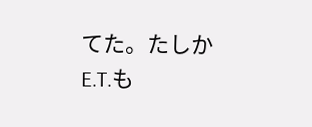てた。たしかE.T.も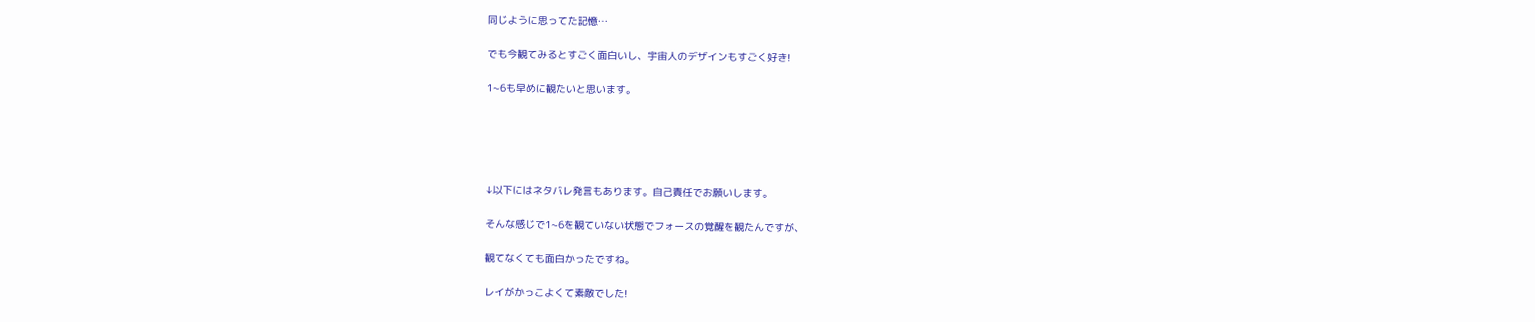同じように思ってた記憶…

でも今観てみるとすごく面白いし、宇宙人のデザインもすごく好き!

1~6も早めに観たいと思います。





↓以下にはネタバレ発言もあります。自己責任でお願いします。

そんな感じで1~6を観ていない状態でフォースの覚醒を観たんですが、

観てなくても面白かったですね。

レイがかっこよくて素敵でした!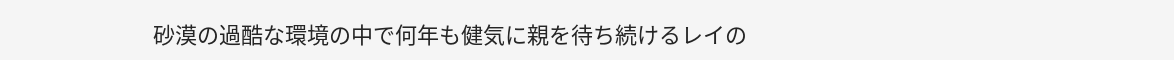砂漠の過酷な環境の中で何年も健気に親を待ち続けるレイの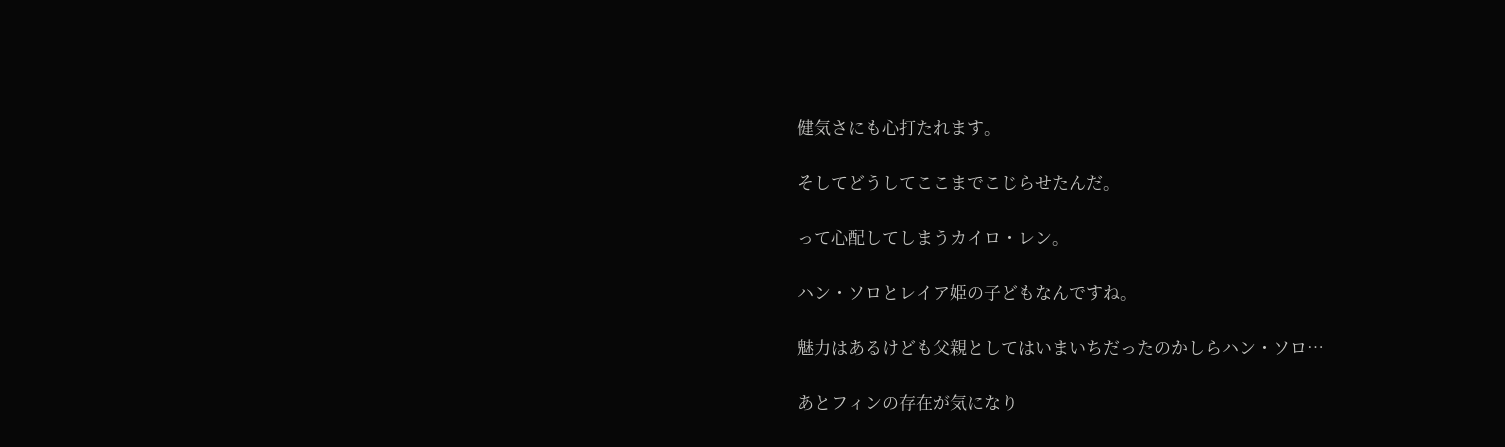健気さにも心打たれます。

そしてどうしてここまでこじらせたんだ。

って心配してしまうカイロ・レン。

ハン・ソロとレイア姫の子どもなんですね。

魅力はあるけども父親としてはいまいちだったのかしらハン・ソロ…

あとフィンの存在が気になり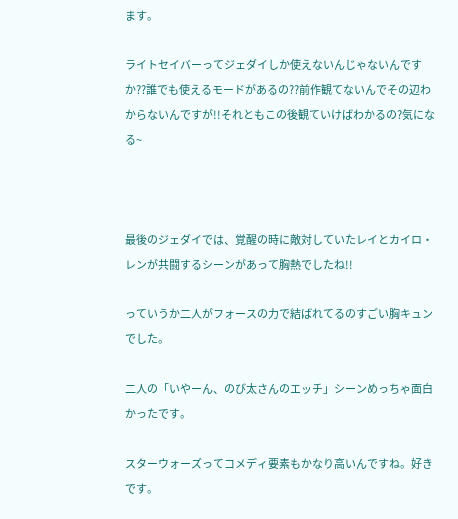ます。

ライトセイバーってジェダイしか使えないんじゃないんですか??誰でも使えるモードがあるの??前作観てないんでその辺わからないんですが!!それともこの後観ていけばわかるの?気になる~



最後のジェダイでは、覚醒の時に敵対していたレイとカイロ・レンが共闘するシーンがあって胸熱でしたね!!

っていうか二人がフォースの力で結ばれてるのすごい胸キュンでした。

二人の「いやーん、のび太さんのエッチ」シーンめっちゃ面白かったです。

スターウォーズってコメディ要素もかなり高いんですね。好きです。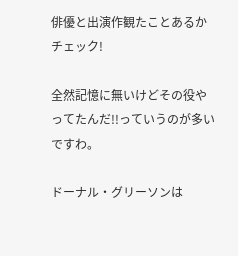俳優と出演作観たことあるかチェック!

全然記憶に無いけどその役やってたんだ!!っていうのが多いですわ。

ドーナル・グリーソンは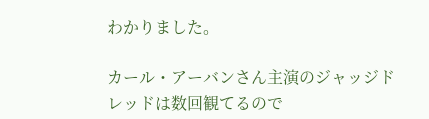わかりました。

カール・アーバンさん主演のジャッジドレッドは数回観てるので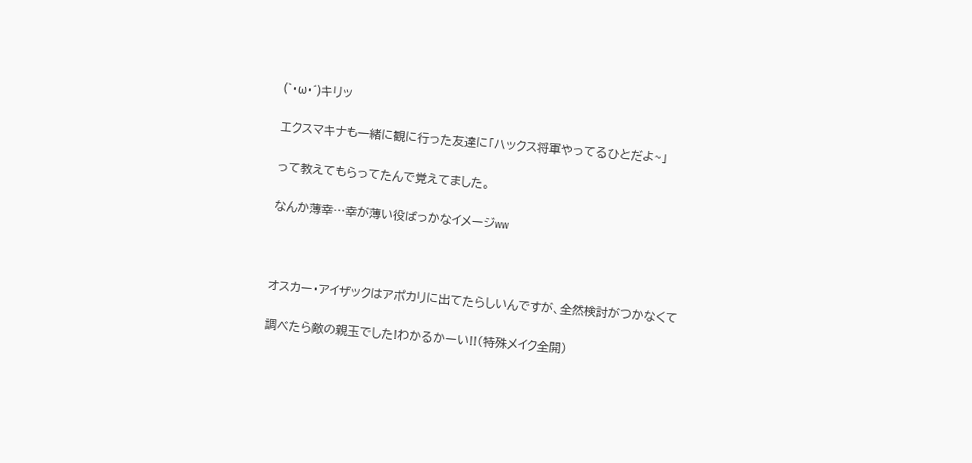(`・ω・´)キリッ

エクスマキナも一緒に観に行った友達に「ハックス将軍やってるひとだよ~」

って教えてもらってたんで覚えてました。

なんか薄幸…幸が薄い役ばっかなイメージww



オスカー・アイザックはアポカリに出てたらしいんですが、全然検討がつかなくて

調べたら敵の親玉でした!わかるかーい!!(特殊メイク全開)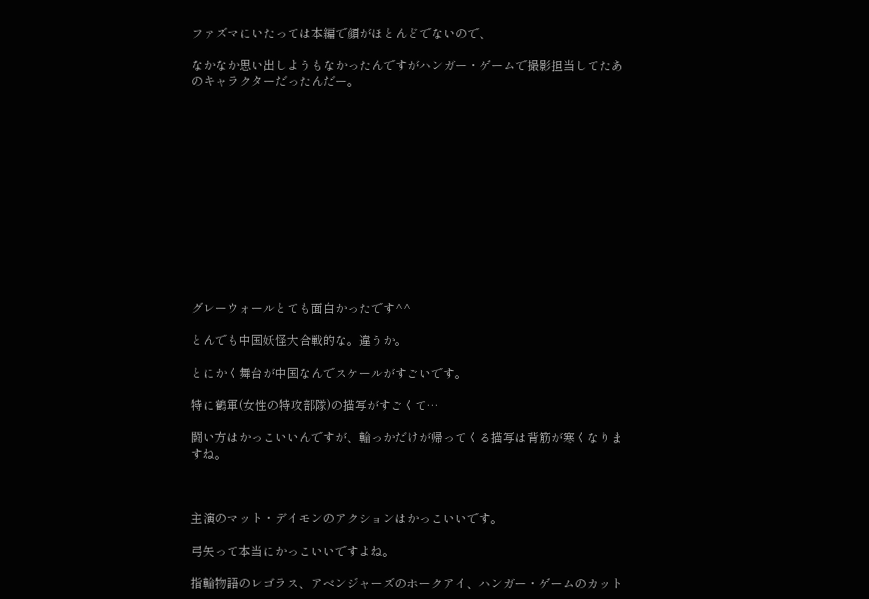ファズマにいたっては本編で顔がほとんどでないので、

なかなか思い出しようもなかったんですがハンガー・ゲームで撮影担当してたあのキャラクターだったんだー。













グレーウォールとても面白かったです^^

とんでも中国妖怪大合戦的な。違うか。

とにかく舞台が中国なんでスケールがすごいです。

特に鶴軍(女性の特攻部隊)の描写がすごくて…

闘い方はかっこいいんですが、輪っかだけが帰ってくる描写は背筋が寒くなりますね。



主演のマット・デイモンのアクションはかっこいいです。

弓矢って本当にかっこいいですよね。

指輪物語のレゴラス、アベンジャーズのホークアイ、ハンガー・ゲームのカット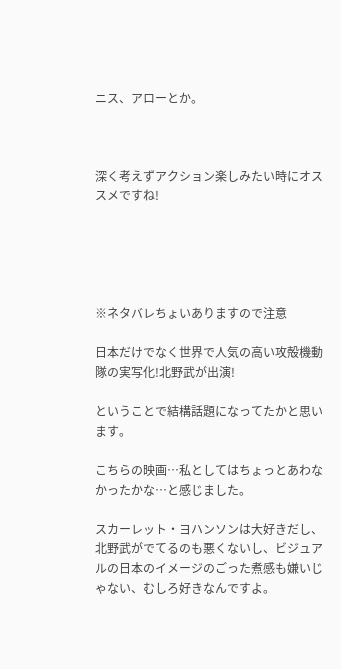ニス、アローとか。



深く考えずアクション楽しみたい時にオススメですね!





※ネタバレちょいありますので注意

日本だけでなく世界で人気の高い攻殻機動隊の実写化!北野武が出演!

ということで結構話題になってたかと思います。

こちらの映画…私としてはちょっとあわなかったかな…と感じました。

スカーレット・ヨハンソンは大好きだし、北野武がでてるのも悪くないし、ビジュアルの日本のイメージのごった煮感も嫌いじゃない、むしろ好きなんですよ。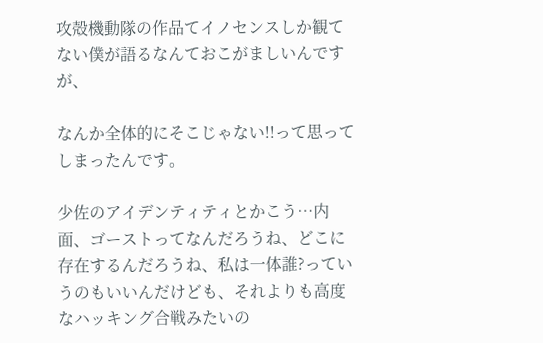攻殻機動隊の作品てイノセンスしか観てない僕が語るなんておこがましいんですが、

なんか全体的にそこじゃない!!って思ってしまったんです。

少佐のアイデンティティとかこう…内面、ゴーストってなんだろうね、どこに存在するんだろうね、私は一体誰?っていうのもいいんだけども、それよりも高度なハッキング合戦みたいの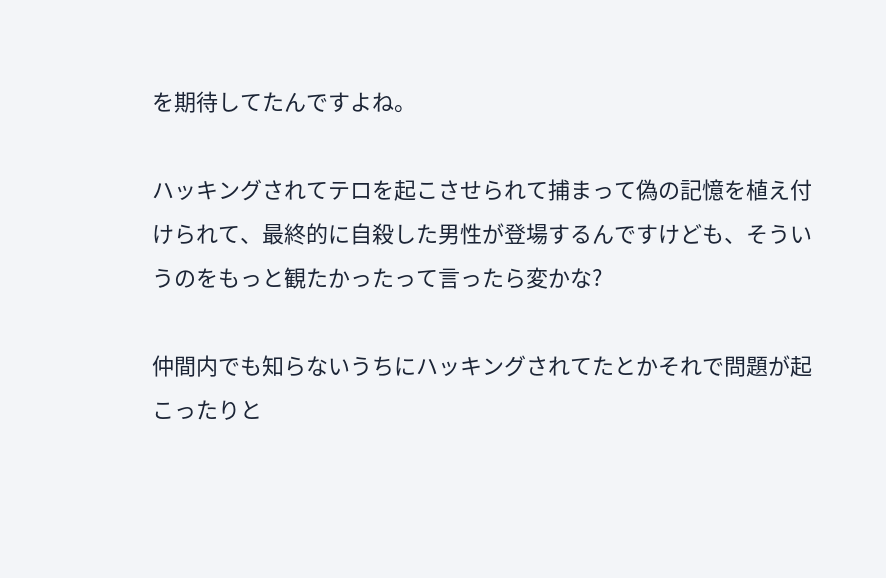を期待してたんですよね。

ハッキングされてテロを起こさせられて捕まって偽の記憶を植え付けられて、最終的に自殺した男性が登場するんですけども、そういうのをもっと観たかったって言ったら変かな?

仲間内でも知らないうちにハッキングされてたとかそれで問題が起こったりと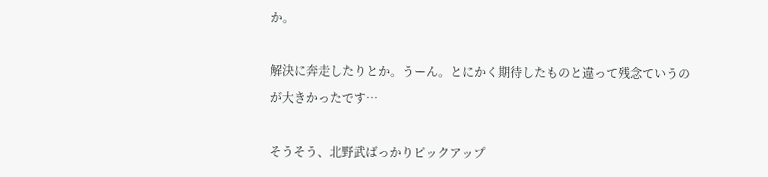か。

解決に奔走したりとか。うーん。とにかく期待したものと違って残念ていうのが大きかったです…

そうそう、北野武ばっかりピックアップ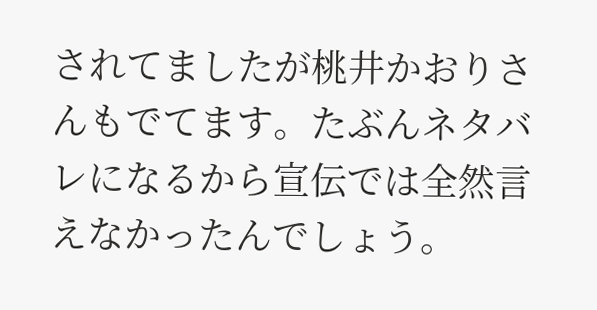されてましたが桃井かおりさんもでてます。たぶんネタバレになるから宣伝では全然言えなかったんでしょう。